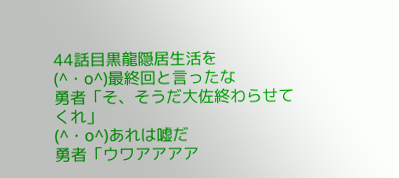44話目黒龍隠居生活を
(^・o^)最終回と言ったな
勇者「そ、そうだ大佐終わらせてくれ」
(^・o^)あれは嘘だ
勇者「ウワアアアア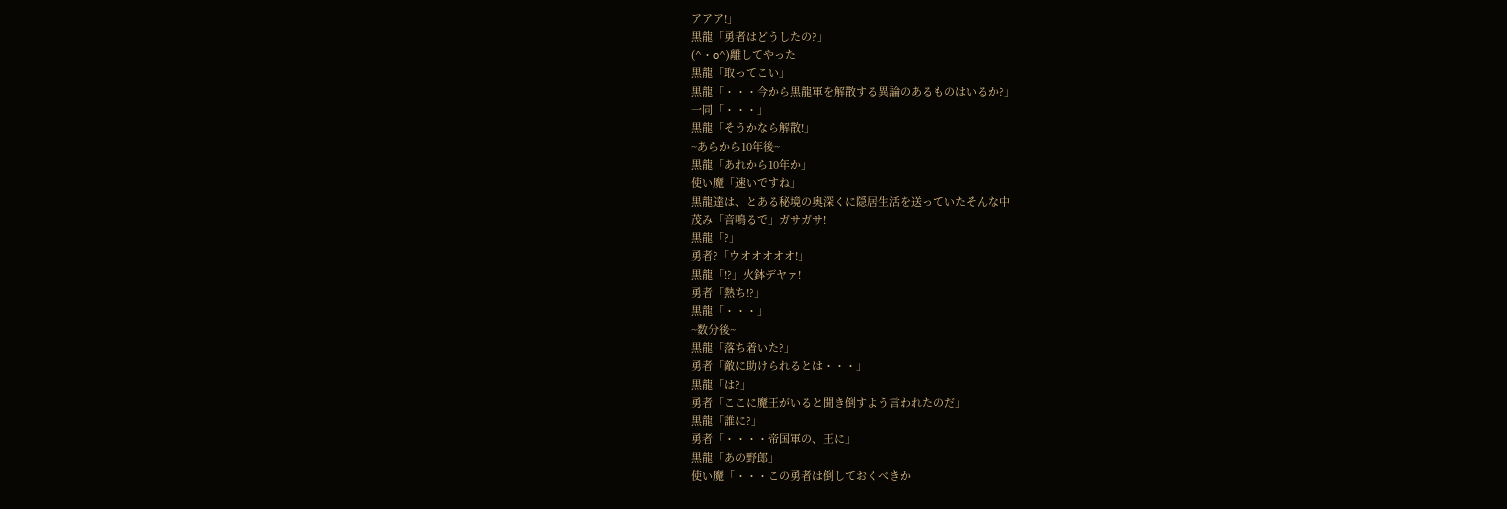アアア!」
黒龍「勇者はどうしたの?」
(^・o^)離してやった
黒龍「取ってこい」
黒龍「・・・今から黒龍軍を解散する異論のあるものはいるか?」
一同「・・・」
黒龍「そうかなら解散!」
~あらから10年後~
黒龍「あれから10年か」
使い魔「速いですね」
黒龍達は、とある秘境の奥深くに隠居生活を送っていたそんな中
茂み「音鳴るで」ガサガサ!
黒龍「?」
勇者?「ウオオオオオ!」
黒龍「!?」火鉢デヤァ!
勇者「熱ち!?」
黒龍「・・・」
~数分後~
黒龍「落ち着いた?」
勇者「敵に助けられるとは・・・」
黒龍「は?」
勇者「ここに魔王がいると聞き倒すよう言われたのだ」
黒龍「誰に?」
勇者「・・・・帝国軍の、王に」
黒龍「あの野郎」
使い魔「・・・この勇者は倒しておくべきか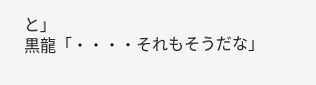と」
黒龍「・・・・それもそうだな」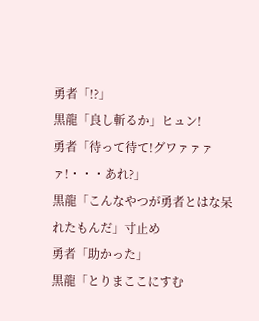勇者「!?」
黒龍「良し斬るか」ヒュン!
勇者「待って待て!グワァァァァ!・・・あれ?」
黒龍「こんなやつが勇者とはな呆れたもんだ」寸止め
勇者「助かった」
黒龍「とりまここにすむ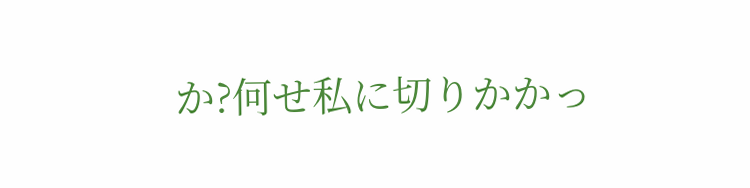か?何せ私に切りかかっ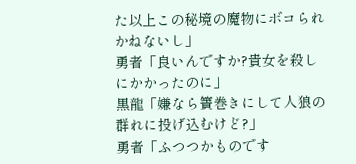た以上この秘境の魔物にボコられかねないし」
勇者「良いんですか?貴女を殺しにかかったのに」
黒龍「嫌なら簀巻きにして人狼の群れに投げ込むけど?」
勇者「ふつつかものです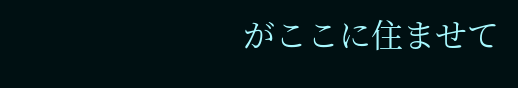がここに住ませて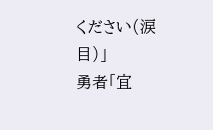ください(涙目)」
勇者「宜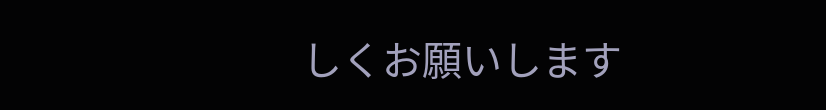しくお願いします